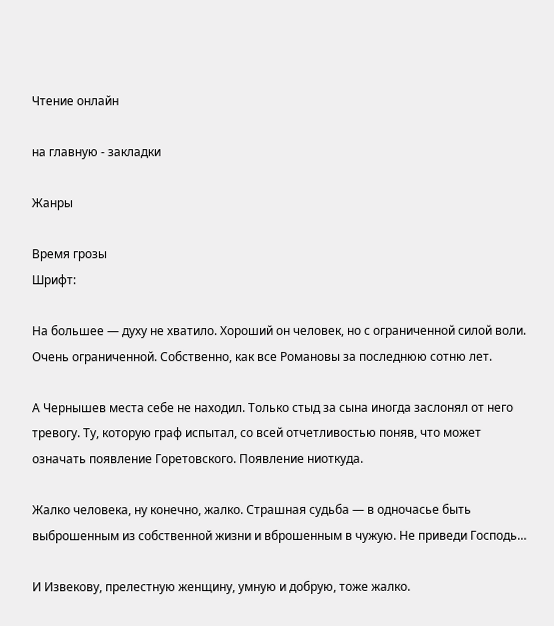Чтение онлайн

на главную - закладки

Жанры

Время грозы
Шрифт:

На большее — духу не хватило. Хороший он человек, но с ограниченной силой воли. Очень ограниченной. Собственно, как все Романовы за последнюю сотню лет.

А Чернышев места себе не находил. Только стыд за сына иногда заслонял от него тревогу. Ту, которую граф испытал, со всей отчетливостью поняв, чтo может означать появление Горетовского. Появление ниоткуда.

Жалко человека, ну конечно, жалко. Страшная судьба — в одночасье быть выброшенным из собственной жизни и вброшенным в чужую. Не приведи Господь…

И Извекову, прелестную женщину, умную и добрую, тоже жалко.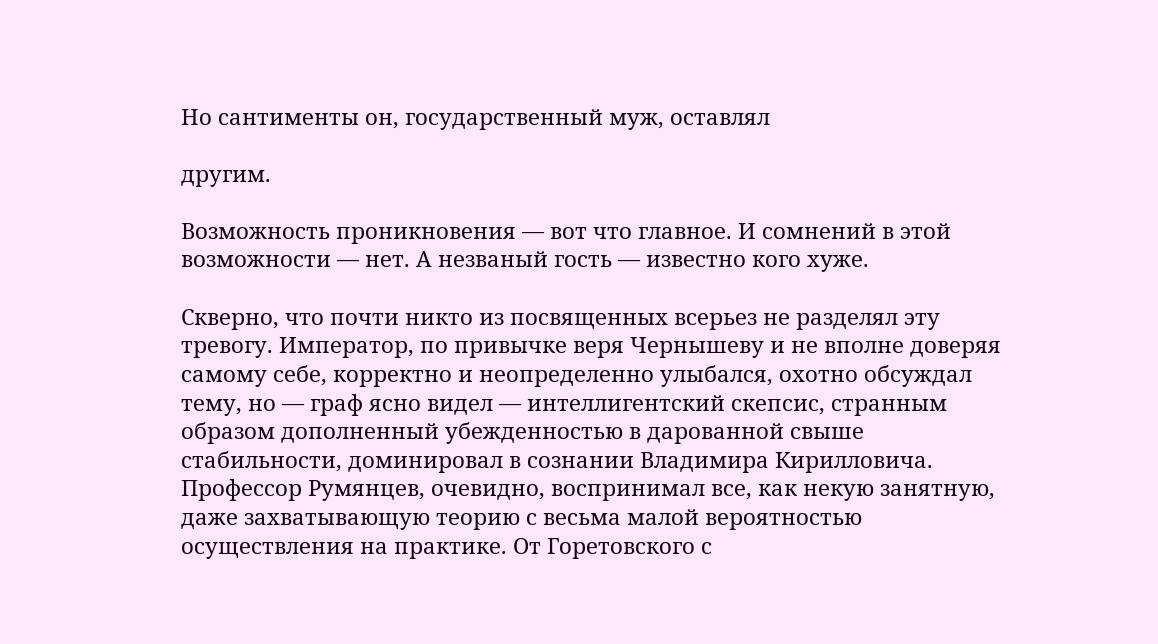Но сантименты он, государственный муж, оставлял

другим.

Возможность проникновения — вот что главное. И сомнений в этой возможности — нет. А незваный гость — известно кого хуже.

Скверно, что почти никто из посвященных всерьез не разделял эту тревогу. Император, по привычке веря Чернышеву и не вполне доверяя самому себе, корректно и неопределенно улыбался, охотно обсуждал тему, но — граф ясно видел — интеллигентский скепсис, странным образом дополненный убежденностью в дарованной свыше стабильности, доминировал в сознании Владимира Кирилловича. Профессор Румянцев, очевидно, воспринимал все, как некую занятную, даже захватывающую теорию с весьма малой вероятностью осуществления на практике. От Горетовского с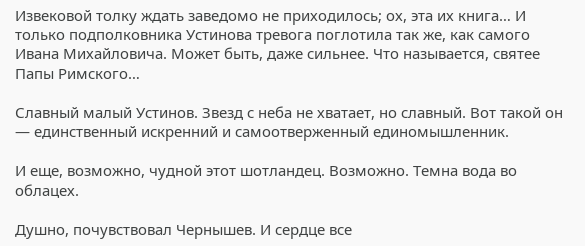Извековой толку ждать заведомо не приходилось; ох, эта их книга… И только подполковника Устинова тревога поглотила так же, как самого Ивана Михайловича. Может быть, даже сильнее. Что называется, святее Папы Римского…

Славный малый Устинов. Звезд с неба не хватает, но славный. Вот такой он — единственный искренний и самоотверженный единомышленник.

И еще, возможно, чудной этот шотландец. Возможно. Темна вода во облацех.

Душно, почувствовал Чернышев. И сердце все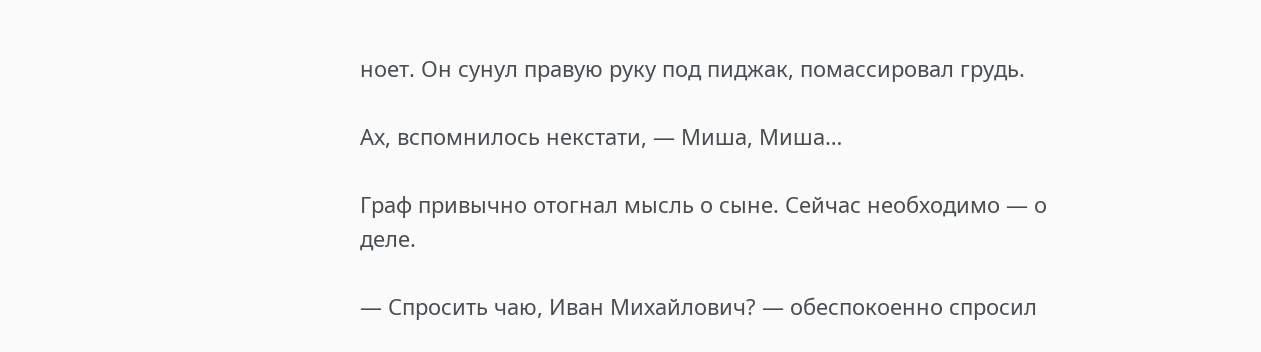ноет. Он сунул правую руку под пиджак, помассировал грудь.

Ах, вспомнилось некстати, — Миша, Миша…

Граф привычно отогнал мысль о сыне. Сейчас необходимо — о деле.

— Спросить чаю, Иван Михайлович? — обеспокоенно спросил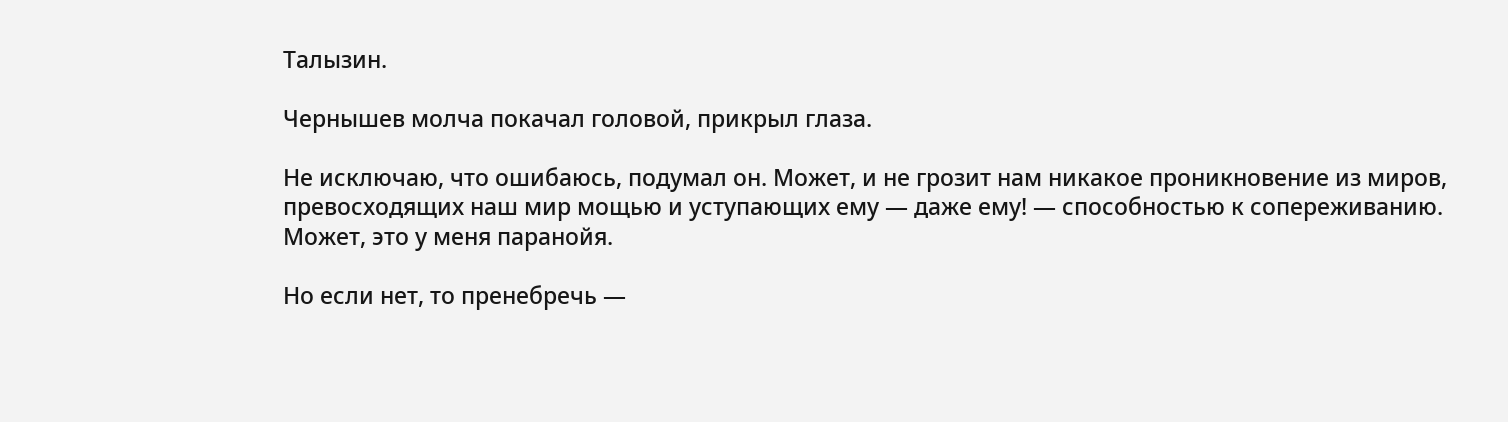Талызин.

Чернышев молча покачал головой, прикрыл глаза.

Не исключаю, что ошибаюсь, подумал он. Может, и не грозит нам никакое проникновение из миров, превосходящих наш мир мощью и уступающих ему — даже ему! — способностью к сопереживанию. Может, это у меня паранойя.

Но если нет, то пренебречь —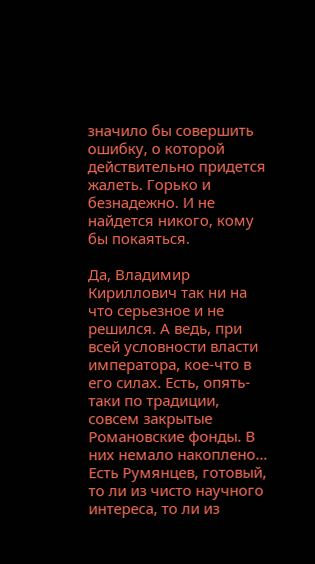значило бы совершить ошибку, о которой действительно придется жалеть. Горько и безнадежно. И не найдется никого, кому бы покаяться.

Да, Владимир Кириллович так ни на что серьезное и не решился. А ведь, при всей условности власти императора, кое-что в его силах. Есть, опять-таки по традиции, совсем закрытые Романовские фонды. В них немало накоплено… Есть Румянцев, готовый, то ли из чисто научного интереса, то ли из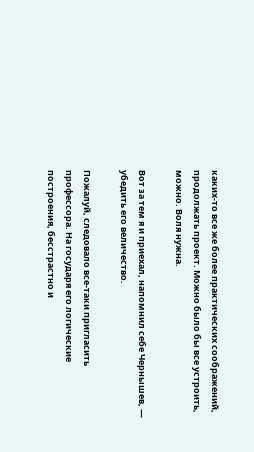каких-то все же более практических соображений, продолжать проект. Можно было бы все устроить, можно. Воля нужна.

Вот за тем я и приехал, напомнил себе Чернышев, — убедить его величество.

Пожалуй, следовало все-таки пригласить профессора. На государя его логические построения, бесстрастно и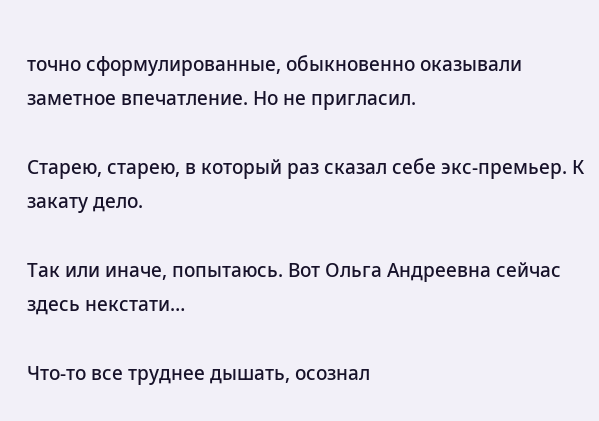точно сформулированные, обыкновенно оказывали заметное впечатление. Но не пригласил.

Старею, старею, в который раз сказал себе экс-премьер. К закату дело.

Так или иначе, попытаюсь. Вот Ольга Андреевна сейчас здесь некстати…

Что-то все труднее дышать, осознал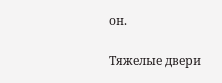он.

Тяжелые двери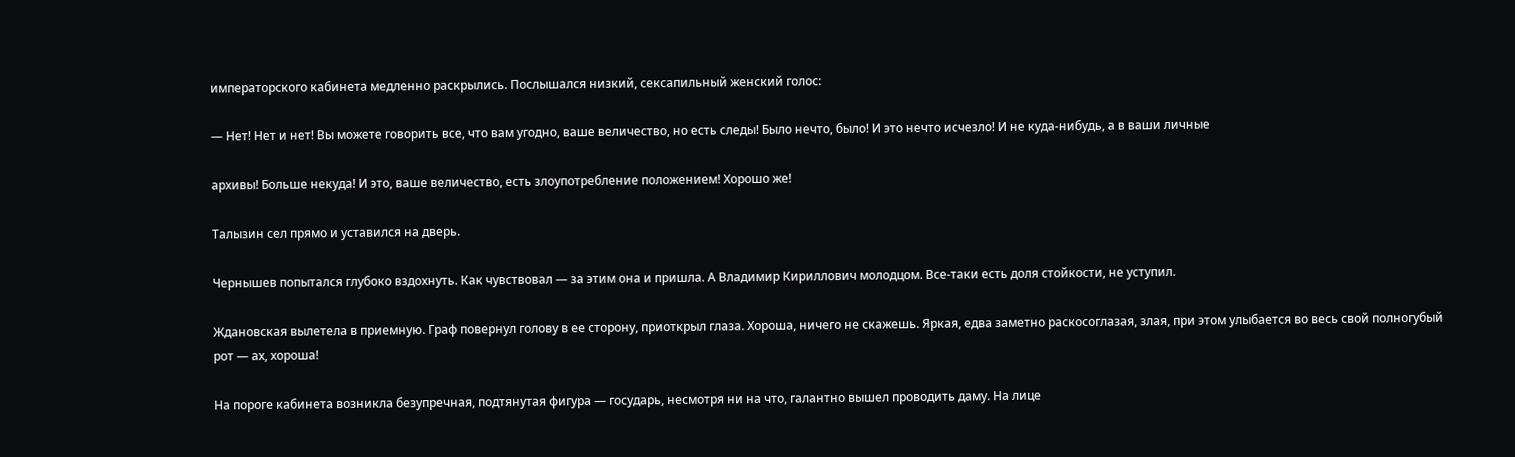императорского кабинета медленно раскрылись. Послышался низкий, сексапильный женский голос:

— Нет! Нет и нет! Вы можете говорить все, что вам угодно, ваше величество, но есть следы! Было нечто, было! И это нечто исчезло! И не куда-нибудь, а в ваши личные

архивы! Больше некуда! И это, ваше величество, есть злоупотребление положением! Хорошо же!

Талызин сел прямо и уставился на дверь.

Чернышев попытался глубоко вздохнуть. Как чувствовал — за этим она и пришла. А Владимир Кириллович молодцом. Все-таки есть доля стойкости, не уступил.

Жданoвская вылетела в приемную. Граф повернул голову в ее сторону, приоткрыл глаза. Хороша, ничего не скажешь. Яркая, едва заметно раскосоглазая, злая, при этом улыбается во весь свой полногубый рот — ах, хороша!

На пороге кабинета возникла безупречная, подтянутая фигура — государь, несмотря ни на что, галантно вышел проводить даму. На лице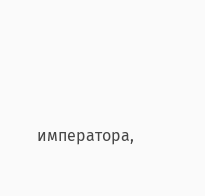императора,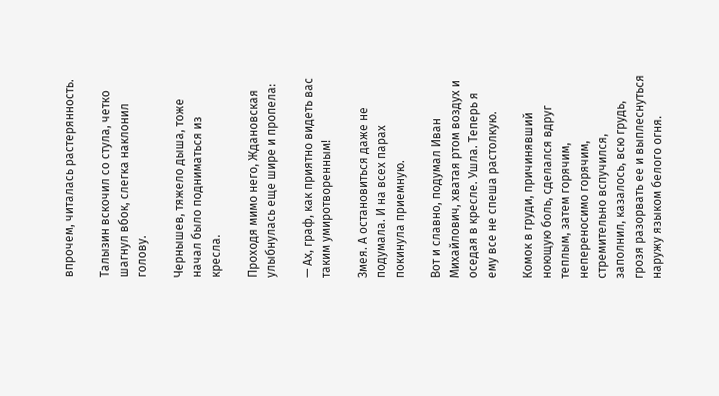впрочем, читалась растерянность.

Талызин вскочил со стула, четко шагнул вбок, слегка наклонил голову.

Чернышев, тяжело дыша, тоже начал было подниматься из кресла.

Проходя мимо него, Жданoвская улыбнулась еще шире и пропела:

— Ах, граф, как приятно видеть вас таким умиротворенным!

Змея. А остановиться даже не подумала. И на всех парах покинула приемную.

Вот и славно, подумал Иван Михайлович, хватая ртом воздух и оседая в кресле. Ушла. Теперь я ему все не спеша растолкую.

Комок в груди, причинявший ноющую боль, сделался вдруг теплым, затем горячим, непереносимо горячим, стремительно вспучился, заполнил, казалось, всю грудь, грозя разорвать ее и выплеснуться наружу языком белого огня.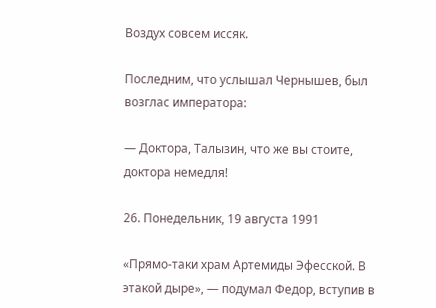Воздух совсем иссяк.

Последним, что услышал Чернышев, был возглас императора:

— Доктора, Талызин, что же вы стоите, доктора немедля!

26. Понедельник, 19 августа 1991

«Прямо-таки храм Артемиды Эфесской. В этакой дыре», — подумал Федор, вступив в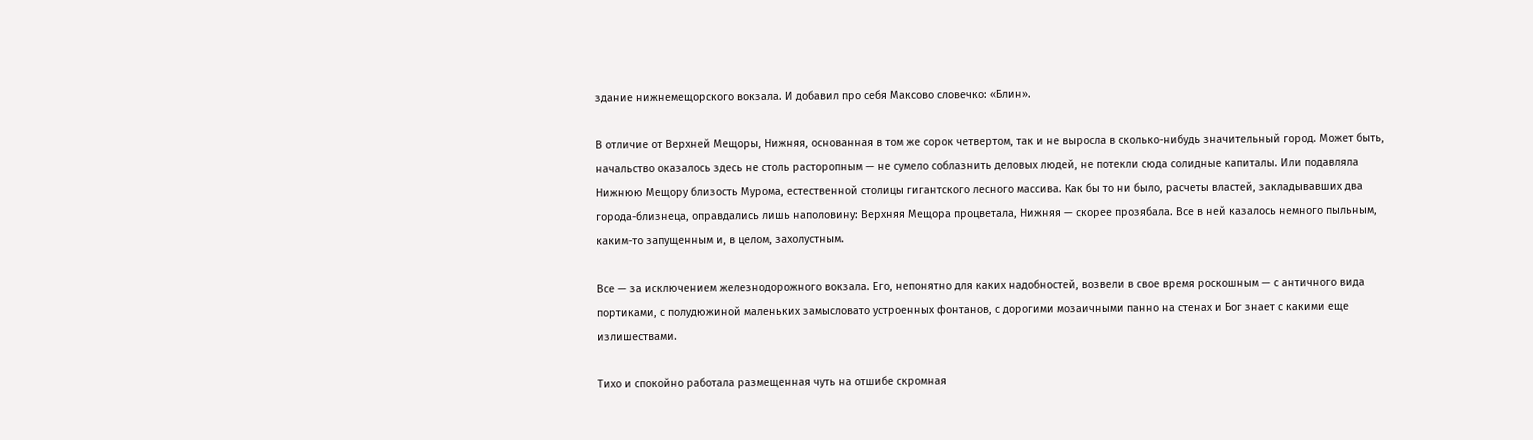здание нижнемещорского вокзала. И добавил про себя Максово словечко: «Блин».

В отличие от Верхней Мещоры, Нижняя, основанная в том же сорок четвертом, так и не выросла в сколько-нибудь значительный город. Может быть, начальство оказалось здесь не столь расторопным — не сумело соблазнить деловых людей, не потекли сюда солидные капиталы. Или подавляла Нижнюю Мещору близость Мурома, естественной столицы гигантского лесного массива. Как бы то ни было, расчеты властей, закладывавших два города-близнеца, оправдались лишь наполовину: Верхняя Мещора процветала, Нижняя — скорее прозябала. Все в ней казалось немного пыльным, каким-то запущенным и, в целом, захолустным.

Все — за исключением железнодорожного вокзала. Его, непонятно для каких надобностей, возвели в свое время роскошным — с античного вида портиками, с полудюжиной маленьких замысловато устроенных фонтанов, с дорогими мозаичными панно на стенах и Бог знает с какими еще излишествами.

Тихо и спокойно работала размещенная чуть на отшибе скромная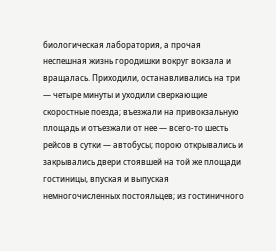биологическая лаборатория, а прочая неспешная жизнь городишки вокруг вокзала и вращалась. Приходили, останавливались на три — четыре минуты и уходили сверкающие скоростные поезда; въезжали на привокзальную площадь и отъезжали от нее — всего-то шесть рейсов в сутки — автобусы; порою открывались и закрывались двери стоявшей на той же площади гостиницы, впуская и выпуская немногочисленных постояльцев; из гостиничного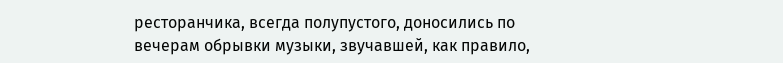ресторанчика, всегда полупустого, доносились по вечерам обрывки музыки, звучавшей, как правило,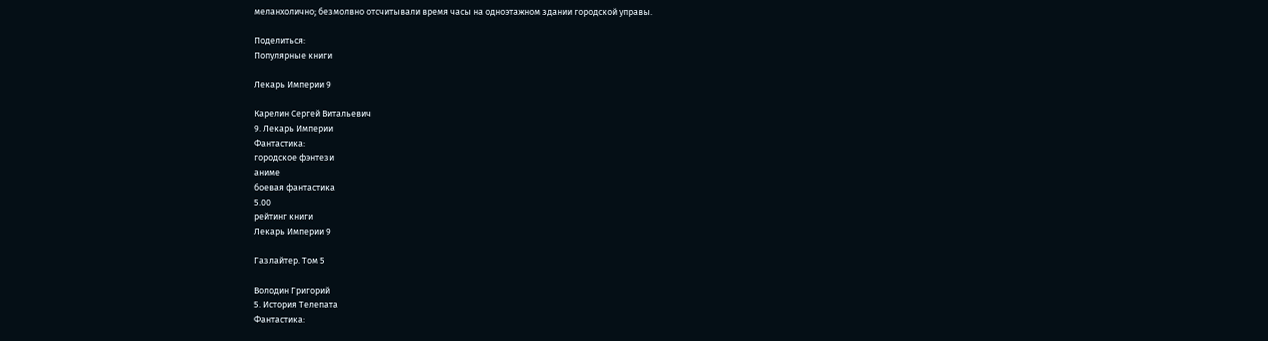меланхолично; безмолвно отсчитывали время часы на одноэтажном здании городской управы.

Поделиться:
Популярные книги

Лекарь Империи 9

Карелин Сергей Витальевич
9. Лекарь Империи
Фантастика:
городское фэнтези
аниме
боевая фантастика
5.00
рейтинг книги
Лекарь Империи 9

Газлайтер. Том 5

Володин Григорий
5. История Телепата
Фантастика: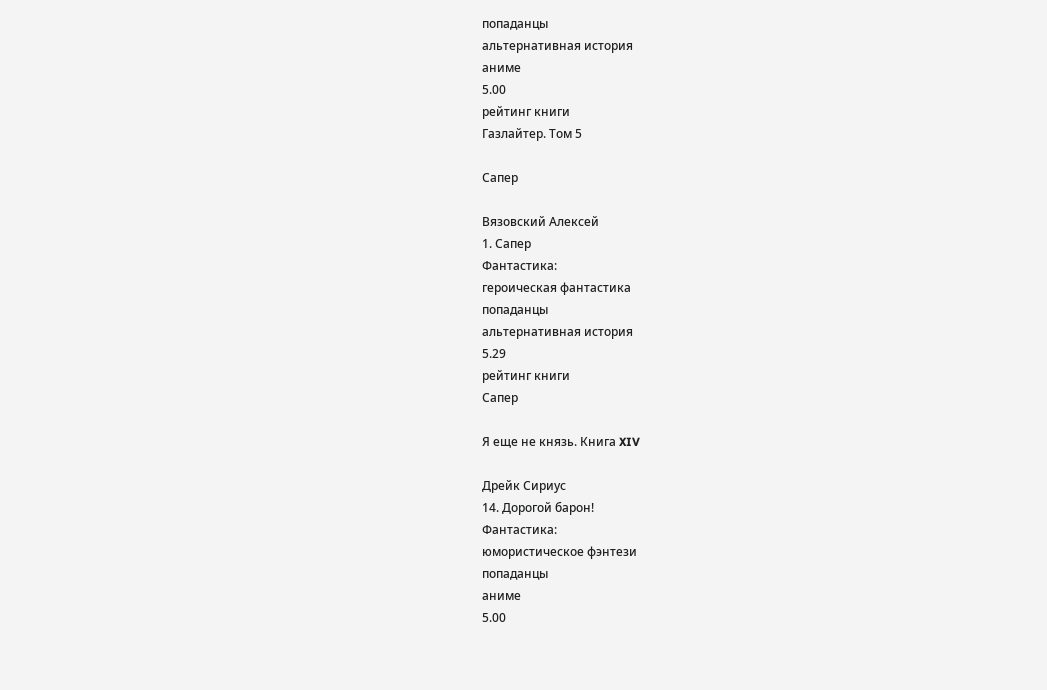попаданцы
альтернативная история
аниме
5.00
рейтинг книги
Газлайтер. Том 5

Сапер

Вязовский Алексей
1. Сапер
Фантастика:
героическая фантастика
попаданцы
альтернативная история
5.29
рейтинг книги
Сапер

Я еще не князь. Книга XIV

Дрейк Сириус
14. Дорогой барон!
Фантастика:
юмористическое фэнтези
попаданцы
аниме
5.00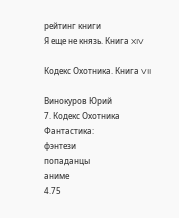рейтинг книги
Я еще не князь. Книга XIV

Кодекс Охотника. Книга VII

Винокуров Юрий
7. Кодекс Охотника
Фантастика:
фэнтези
попаданцы
аниме
4.75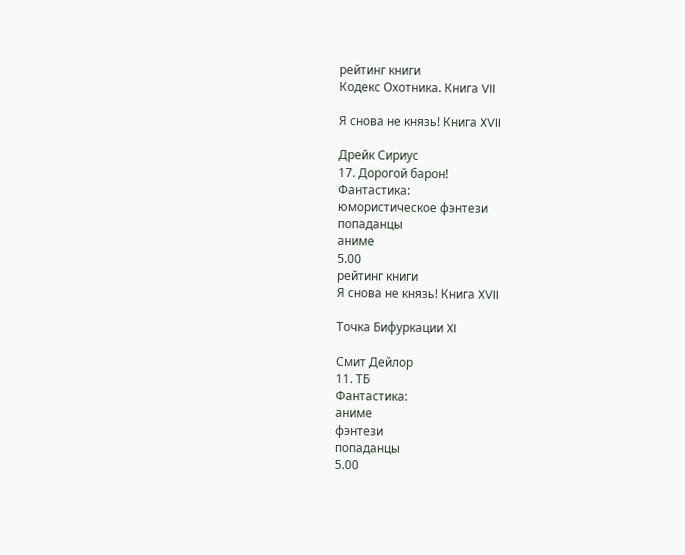рейтинг книги
Кодекс Охотника. Книга VII

Я снова не князь! Книга XVII

Дрейк Сириус
17. Дорогой барон!
Фантастика:
юмористическое фэнтези
попаданцы
аниме
5.00
рейтинг книги
Я снова не князь! Книга XVII

Точка Бифуркации XI

Смит Дейлор
11. ТБ
Фантастика:
аниме
фэнтези
попаданцы
5.00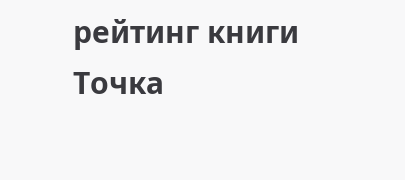рейтинг книги
Точка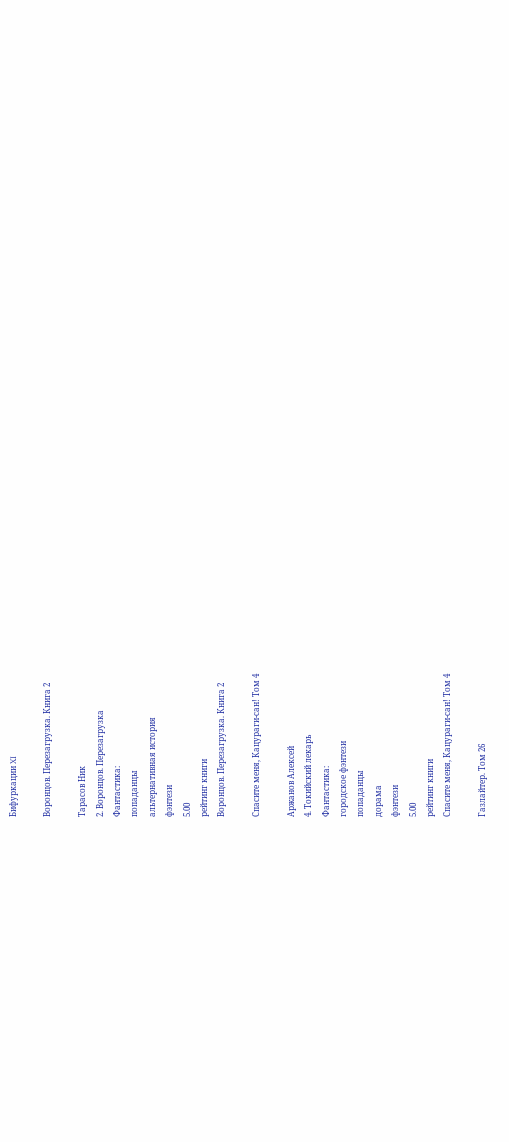Бифуркации XI

Воронцов. Перезагрузка. Книга 2

Тарасов Ник
2. Воронцов. Перезагрузка
Фантастика:
попаданцы
альтернативная история
фэнтези
5.00
рейтинг книги
Воронцов. Перезагрузка. Книга 2

Спасите меня, Кацураги-сан! Том 4

Аржанов Алексей
4. Токийский лекарь
Фантастика:
городское фэнтези
попаданцы
дорама
фэнтези
5.00
рейтинг книги
Спасите меня, Кацураги-сан! Том 4

Газлайтер. Том 26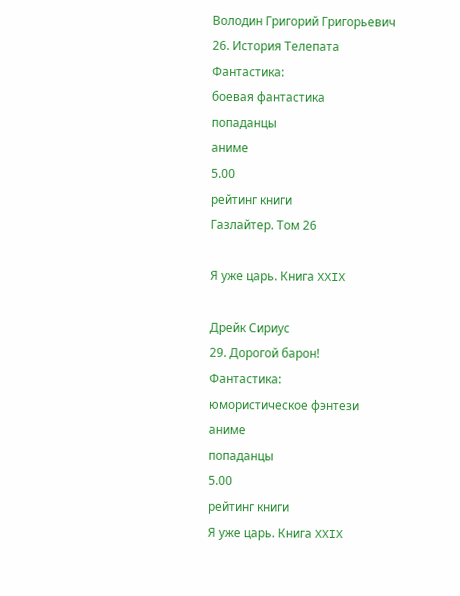Володин Григорий Григорьевич
26. История Телепата
Фантастика:
боевая фантастика
попаданцы
аниме
5.00
рейтинг книги
Газлайтер. Том 26

Я уже царь. Книга XXIX

Дрейк Сириус
29. Дорогой барон!
Фантастика:
юмористическое фэнтези
аниме
попаданцы
5.00
рейтинг книги
Я уже царь. Книга XXIX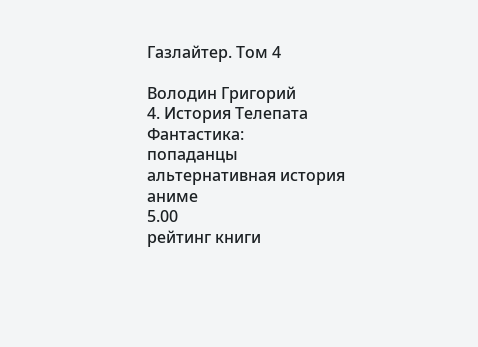Газлайтер. Том 4

Володин Григорий
4. История Телепата
Фантастика:
попаданцы
альтернативная история
аниме
5.00
рейтинг книги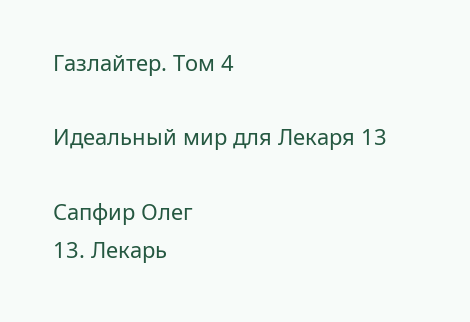Газлайтер. Том 4

Идеальный мир для Лекаря 13

Сапфир Олег
13. Лекарь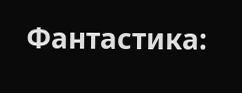Фантастика: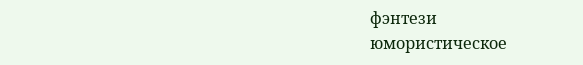фэнтези
юмористическое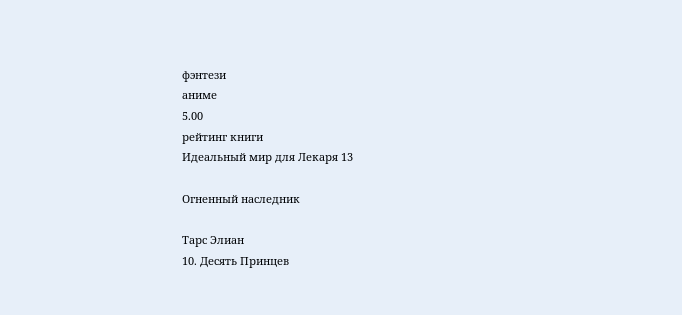фэнтези
аниме
5.00
рейтинг книги
Идеальный мир для Лекаря 13

Огненный наследник

Тарс Элиан
10. Десять Принцев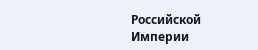Российской Империи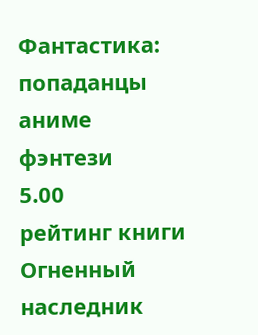Фантастика:
попаданцы
аниме
фэнтези
5.00
рейтинг книги
Огненный наследник